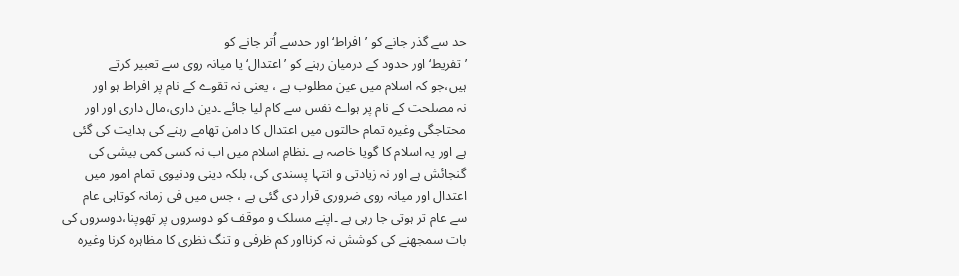حد سے گذر جانے کو ’افراط‘ اور حدسے اُتر جانے کو
’تفریط‘ اور حدود کے درمیان رہنے کو ’اعتدال‘یا میانہ روی سے تعبیر کرتے
ہیں،جو کہ اسلام میں عین مطلوب ہے ، یعنی نہ تقوے کے نام پر افراط ہو اور
نہ مصلحت کے نام پر ہواے نفس سے کام لیا جائے ۔دین داری،مال داری اور اور
محتاجگی وغیرہ تمام حالتوں میں اعتدال کا دامن تھامے رہنے کی ہدایت کی گئی
ہے اور یہ اسلام کا گویا خاصہ ہے ۔نظامِ اسلام میں اب نہ کسی کمی بیشی کی
گنجائش ہے اور نہ زیادتی و انتہا پسندی کی، بلکہ دینی ودنیوی تمام امور میں
اعتدال اور میانہ روی ضروری قرار دی گئی ہے ، جس میں فی زمانہ کوتاہی عام
سے عام تر ہوتی جا رہی ہے ۔اپنے مسلک و موقف کو دوسروں پر تھوپنا،دوسروں کی
بات سمجھنے کی کوشش نہ کرنااور کم ظرفی و تنگ نظری کا مظاہرہ کرنا وغیرہ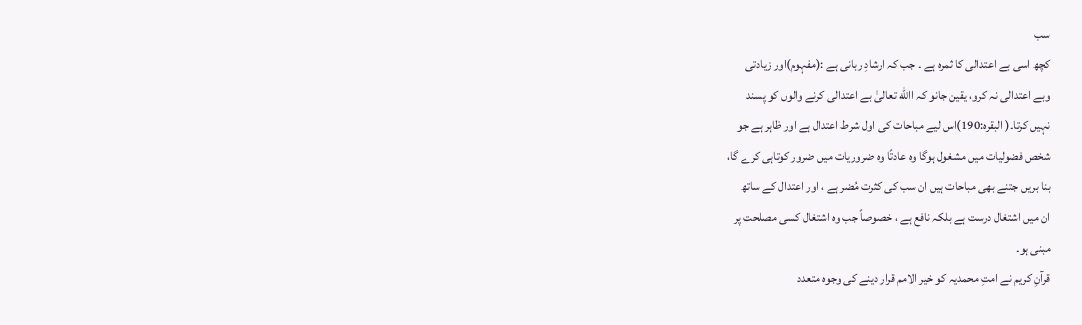سب
کچھ اسی بے اعتدالی کا ثمرہ ہے ۔ جب کہ ارشادِ ربانی ہے :(مفہوم)اور زیادتی
وبے اعتدالی نہ کرو، یقین جانو کہ االله تعالیٰ بے اعتدالی کرنے والوں کو پسند
نہیں کرتا۔( البقرہ:190)اس لیے مباحات کی اول شرط اعتدال ہے اور ظاہر ہے جو
شخص فضولیات میں مشغول ہوگا وہ عادتًا وہ ضروریات میں ضرور کوتاہی کرے گا،
بنا بریں جتنے بھی مباحات ہیں ان سب کی کثرت مُضر ہے ، اور اعتدال کے ساتھ
ان میں اشتغال درست ہے بلکہ نافع ہے ، خصوصاً جب وہ اشتغال کسی مصلحت پر
مبنی ہو۔
قرآنِ کریم نے امتِ محمدیہ کو خیر الامم قرار دینے کی وجوہ متعدد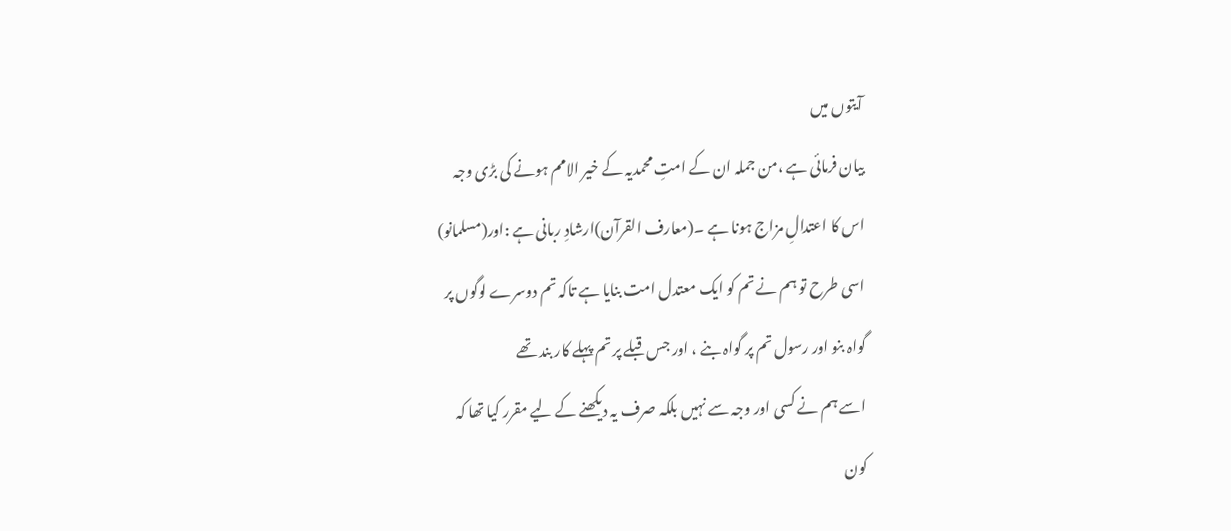آیتوں میں
بیان فرمائی ہے ،من جملہ ان کے امتِ محمدیہ کے خیر الامم ہونے کی بڑی وجہ
اس کا اعتدالِ مزاج ہونا ہے ۔(معارف القرآن)ارشادِ ربانی ہے :اور(مسلمانو)
اسی طرح تو ہم نے تم کو ایک معتدل امت بنایا ہے تاکہ تم دوسرے لوگوں پر
گواہ بنو اور رسول تم پر گواہ بنے ، اور جس قبلے پر تم پہلے کار بند تھے
اسے ہم نے کسی اور وجہ سے نہیں بلکہ صرف یہ دیکھنے کے لیے مقرر کیا تھا کہ
کون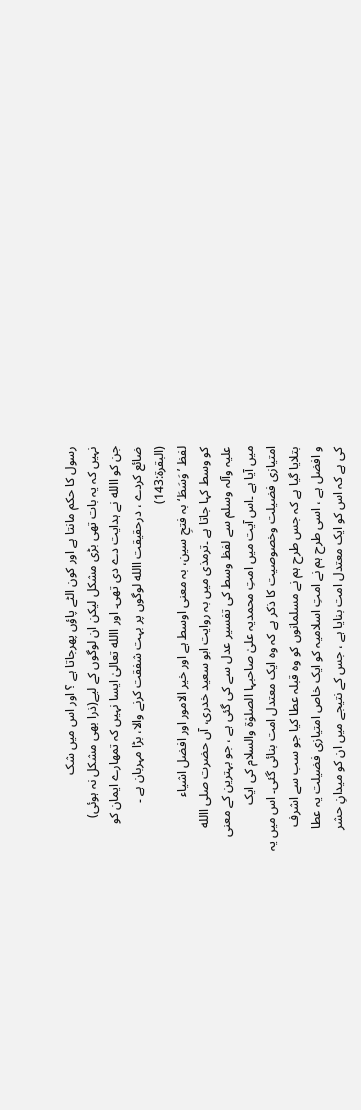رسول کا حکم مانتا ہے اور کون الٹے پاؤں پھرجاتا ہے ؟ اور اس میں شک
نہیں کہ یہ بات تھی بڑی مشکل لیکن ان لوگوں کے لیے(ذرا بھی مشکل نہ ہوئی)
جن کو االله نے ہدایت دے دی تھی۔ اور االله تعالیٰ ایسا نہیں کہ تمھارے ایمان کو
ضائع کردے ، درحقیقت االله لوگوں پر بہت شفقت کرنے والا، بڑا مہربان ہے ۔
(البقرۃ:143)
لفظ ’وَسَطَ‘ بہ فتحِ سین، بہ معنی اوسط ہے اور خیر الامور اور افضل اشیاء
کو وسط کہا جاتا ہے ۔ترمذی میں بہ روایت ابو سعید خدری، آں حضرت صلی االله
علیہ وآلہ وسلم سے لفظ وسط کی تفسیر عدل سے کی گئی ہے ، جو بہترین کے معنی
میں آیا ہے ۔اس آیت میں امتِ محمدیہ علیٰ صاحبہا الصلوٰۃ والسلام کی ایک
امتیازی فضیلت وخصوصیت کا ذکر ہے کہ وہ ایک معتدل امت بنائی گئی۔ اس میں یہ
بتلایا گیا ہے کہ جس طرح ہم نے مسلمانوں کو وہ قبلہ عطا کیا جو سب سے اشرف
و افضل ہے ، اسی طرح ہم نے امتِ اسلامیہ کو ایک خاص امتیازی فضیلت یہ عطا
کی ہے کہ اس کو ایک معتدل امت بنایا ہے ، جس کے نتیجے میں ان کو میدانِ حشر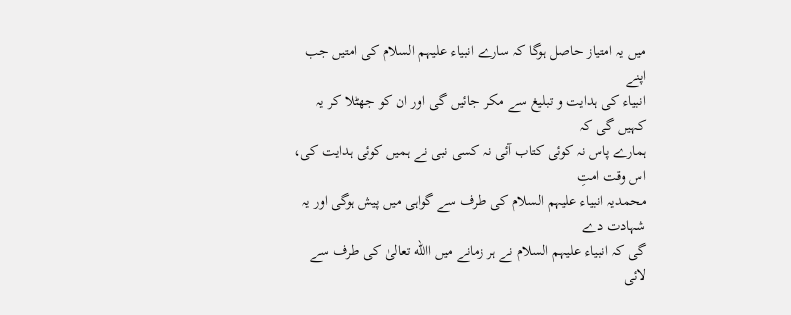میں یہ امتیاز حاصل ہوگا کہ سارے انبیاء علیہم السلام کی امتیں جب اپنے
انبیاء کی ہدایت و تبلیغ سے مکر جائیں گی اور ان کو جھٹلا کر یہ کہیں گی کہ
ہمارے پاس نہ کوئی کتاب آئی نہ کسی نبی نے ہمیں کوئی ہدایت کی، اس وقت امتِ
محمدیہ انبیاء علیہم السلام کی طرف سے گواہی میں پیش ہوگی اور یہ شہادت دے
گی کہ انبیاء علیہم السلام نے ہر زمانے میں االله تعالیٰ کی طرف سے لائی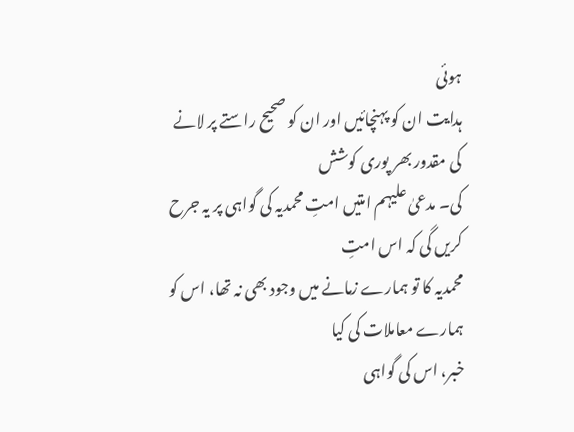ہوئی
ہدایت ان کو پہنچائیں اور ان کو صحیح راستے پر لانے کی مقدور بھر پوری کوشش
کی۔ مدعیٰ علیہم امتیں امتِ محمدیہ کی گواہی پر یہ جرح کریں گی کہ اس امتِ
محمدیہ کا تو ہمارے زمانے میں وجود بھی نہ تھا، اس کو ہمارے معاملات کی کیا
خبر، اس کی گواہی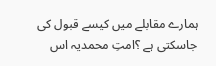ہمارے مقابلے میں کیسے قبول کی جاسکتی ہے ؟امتِ محمدیہ اس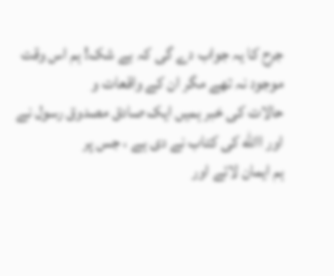جرح کا یہ جواب دے گی کہ بے شک! ہم اس وقت موجود نہ تھے مگر ان کے واقعات و
حالات کی خبر ہمیں ایک صادق مصدوق رسول نے اور االله کی کتاب نے دی ہے ، جس پر
ہم ایمان لائے اور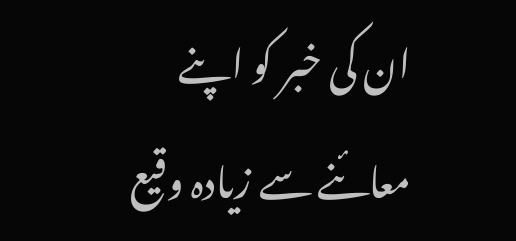ان کی خبر کو اپنے معائنے سے زیادہ وقیع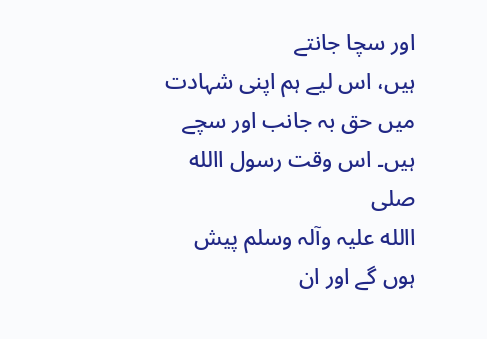اور سچا جانتے
ہیں، اس لیے ہم اپنی شہادت میں حق بہ جانب اور سچے ہیں۔ اس وقت رسول االله صلی
االله علیہ وآلہ وسلم پیش ہوں گے اور ان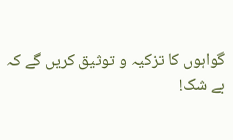گواہوں کا تزکیہ و توثیق کریں گے کہ
بے شک!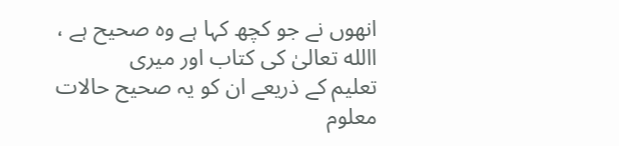انھوں نے جو کچھ کہا ہے وہ صحیح ہے ، االله تعالیٰ کی کتاب اور میری
تعلیم کے ذریعے ان کو یہ صحیح حالات معلوم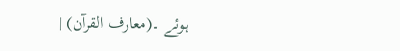ہوئے ۔(معارف القرآن) |